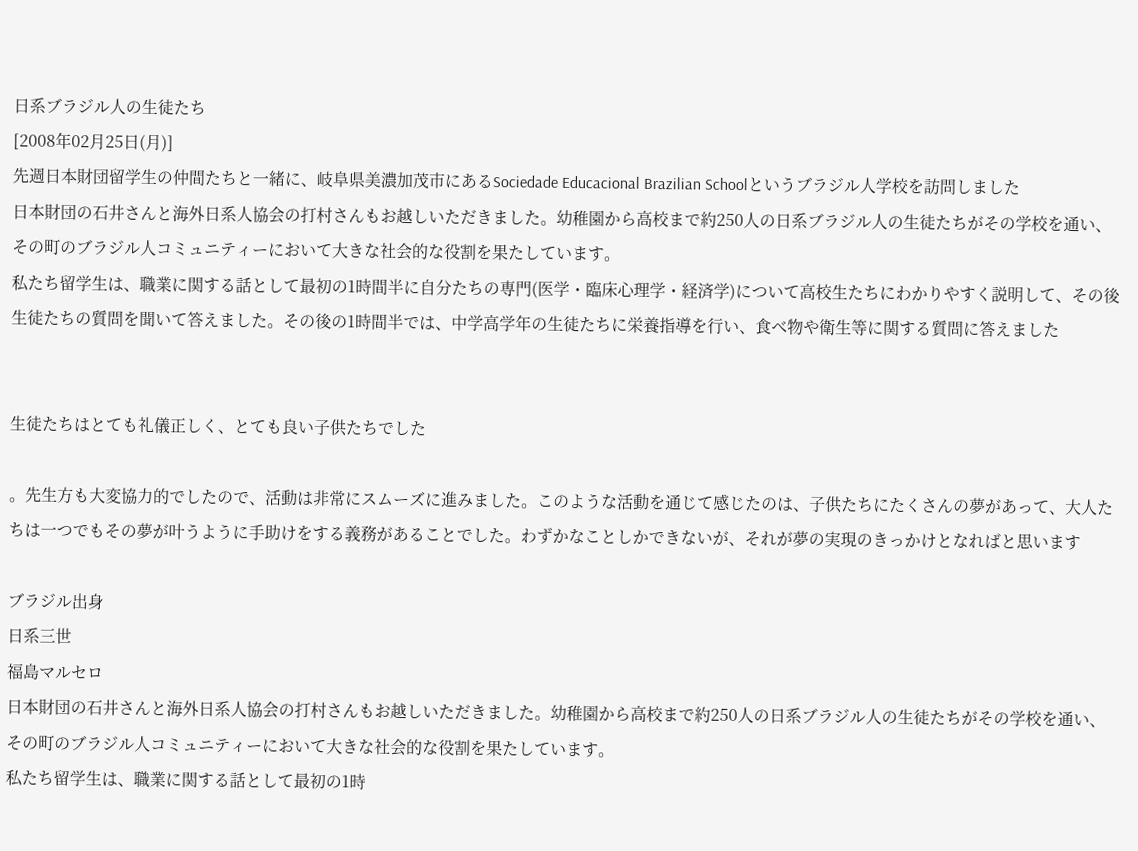日系ブラジル人の生徒たち
[2008年02月25日(月)]
先週日本財団留学生の仲間たちと一緒に、岐阜県美濃加茂市にあるSociedade Educacional Brazilian Schoolというブラジル人学校を訪問しました
日本財団の石井さんと海外日系人協会の打村さんもお越しいただきました。幼稚園から高校まで約250人の日系ブラジル人の生徒たちがその学校を通い、その町のブラジル人コミュニティーにおいて大きな社会的な役割を果たしています。
私たち留学生は、職業に関する話として最初の1時間半に自分たちの専門(医学・臨床心理学・経済学)について高校生たちにわかりやすく説明して、その後生徒たちの質問を聞いて答えました。その後の1時間半では、中学高学年の生徒たちに栄養指導を行い、食べ物や衛生等に関する質問に答えました


生徒たちはとても礼儀正しく、とても良い子供たちでした

。先生方も大変協力的でしたので、活動は非常にスムーズに進みました。このような活動を通じて感じたのは、子供たちにたくさんの夢があって、大人たちは一つでもその夢が叶うように手助けをする義務があることでした。わずかなことしかできないが、それが夢の実現のきっかけとなればと思います

ブラジル出身
日系三世
福島マルセロ
日本財団の石井さんと海外日系人協会の打村さんもお越しいただきました。幼稚園から高校まで約250人の日系ブラジル人の生徒たちがその学校を通い、その町のブラジル人コミュニティーにおいて大きな社会的な役割を果たしています。
私たち留学生は、職業に関する話として最初の1時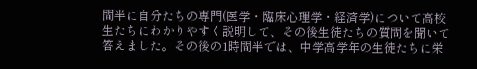間半に自分たちの専門(医学・臨床心理学・経済学)について高校生たちにわかりやすく説明して、その後生徒たちの質問を聞いて答えました。その後の1時間半では、中学高学年の生徒たちに栄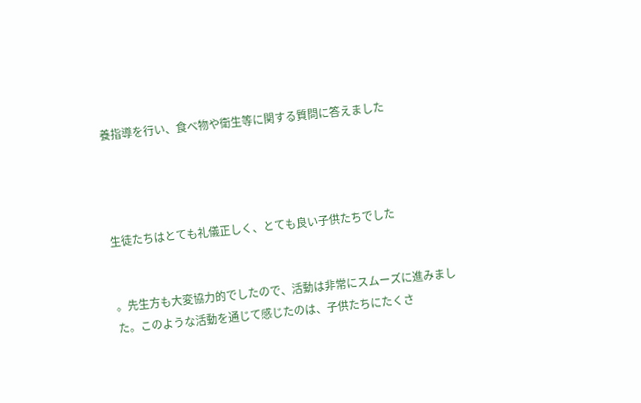養指導を行い、食べ物や衛生等に関する質問に答えました




生徒たちはとても礼儀正しく、とても良い子供たちでした


。先生方も大変協力的でしたので、活動は非常にスムーズに進みました。このような活動を通じて感じたのは、子供たちにたくさ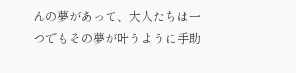んの夢があって、大人たちは一つでもその夢が叶うように手助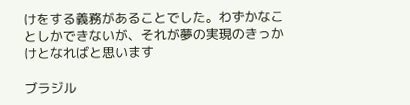けをする義務があることでした。わずかなことしかできないが、それが夢の実現のきっかけとなればと思います

ブラジル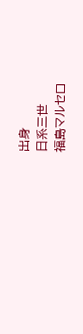出身
日系三世
福島マルセロ